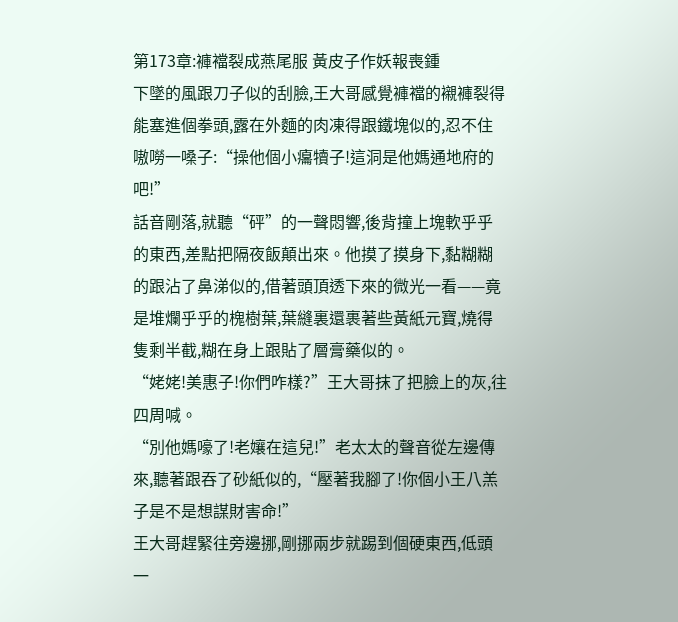第173章:褲襠裂成燕尾服 黃皮子作妖報喪鍾
下墜的風跟刀子似的刮臉,王大哥感覺褲襠的襯褲裂得能塞進個拳頭,露在外麵的肉凍得跟鐵塊似的,忍不住嗷嘮一嗓子:“操他個小癟犢子!這洞是他媽通地府的吧!”
話音剛落,就聽“砰”的一聲悶響,後背撞上塊軟乎乎的東西,差點把隔夜飯顛出來。他摸了摸身下,黏糊糊的跟沾了鼻涕似的,借著頭頂透下來的微光一看——竟是堆爛乎乎的槐樹葉,葉縫裏還裹著些黃紙元寶,燒得隻剩半截,糊在身上跟貼了層膏藥似的。
“姥姥!美惠子!你們咋樣?”王大哥抹了把臉上的灰,往四周喊。
“別他媽嚎了!老孃在這兒!”老太太的聲音從左邊傳來,聽著跟吞了砂紙似的,“壓著我腳了!你個小王八羔子是不是想謀財害命!”
王大哥趕緊往旁邊挪,剛挪兩步就踢到個硬東西,低頭一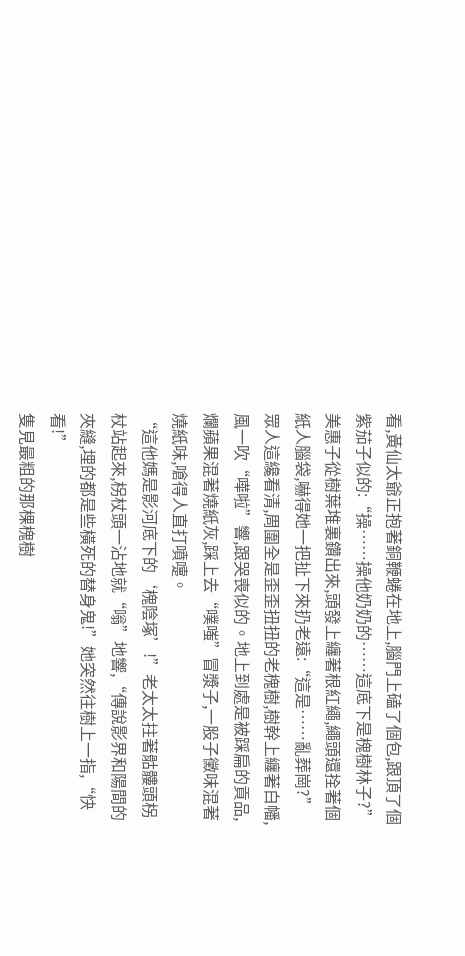看,黃仙太爺正抱著銅鞭蜷在地上,腦門上磕了個包,跟頂了個紫茄子似的:“操……操他奶奶的……這底下是槐樹林子?”
美惠子從樹葉堆裏鑽出來,頭發上纏著根紅繩,繩頭還拴著個紙人腦袋,嚇得她一把扯下來扔老遠:“這是……亂葬崗?”
眾人這纔看清,周圍全是歪歪扭扭的老槐樹,樹幹上纏著白幡,風一吹“嘩啦”響,跟哭喪似的。地上到處是被踩扁的貢品,爛蘋果混著燒紙灰,踩上去“噗嗤”冒漿子,一股子黴味混著燒紙味,嗆得人直打噴嚏。
“這他媽是影河底下的‘槐陰塚’!”老太太拄著骷髏頭柺杖站起來,柺杖頭一沾地就“嗡”地響,“傳說影界和陽間的夾縫,埋的都是些橫死的替身鬼!”她突然往樹上一指,“快看!”
隻見最粗的那棵槐樹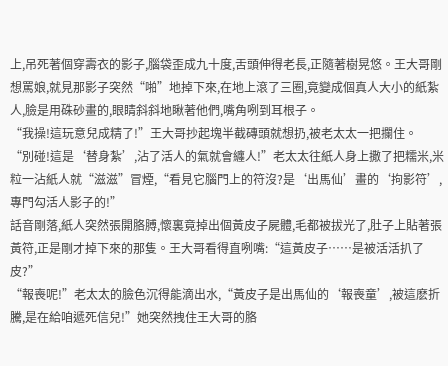上,吊死著個穿壽衣的影子,腦袋歪成九十度,舌頭伸得老長,正隨著樹晃悠。王大哥剛想罵娘,就見那影子突然“啪”地掉下來,在地上滾了三圈,竟變成個真人大小的紙紮人,臉是用硃砂畫的,眼睛斜斜地瞅著他們,嘴角咧到耳根子。
“我操!這玩意兒成精了!”王大哥抄起塊半截磚頭就想扔,被老太太一把攔住。
“別碰!這是‘替身紮’,沾了活人的氣就會纏人!”老太太往紙人身上撒了把糯米,米粒一沾紙人就“滋滋”冒煙,“看見它腦門上的符沒?是‘出馬仙’畫的‘拘影符’,專門勾活人影子的!”
話音剛落,紙人突然張開胳膊,懷裏竟掉出個黃皮子屍體,毛都被拔光了,肚子上貼著張黃符,正是剛才掉下來的那隻。王大哥看得直咧嘴:“這黃皮子……是被活活扒了皮?”
“報喪呢!”老太太的臉色沉得能滴出水,“黃皮子是出馬仙的‘報喪童’,被這麽折騰,是在給咱遞死信兒!”她突然拽住王大哥的胳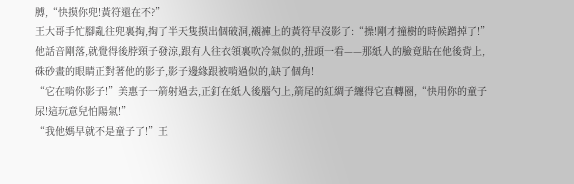膊,“快摸你兜!黃符還在不?”
王大哥手忙腳亂往兜裏掏,掏了半天隻摸出個破洞,襯褲上的黃符早沒影了:“操!剛才撞樹的時候蹭掉了!”他話音剛落,就覺得後脖頸子發涼,跟有人往衣領裏吹冷氣似的,扭頭一看——那紙人的臉竟貼在他後背上,硃砂畫的眼睛正對著他的影子,影子邊緣跟被啃過似的,缺了個角!
“它在啃你影子!”美惠子一箭射過去,正釘在紙人後腦勺上,箭尾的紅綢子纏得它直轉圈,“快用你的童子尿!這玩意兒怕陽氣!”
“我他媽早就不是童子了!”王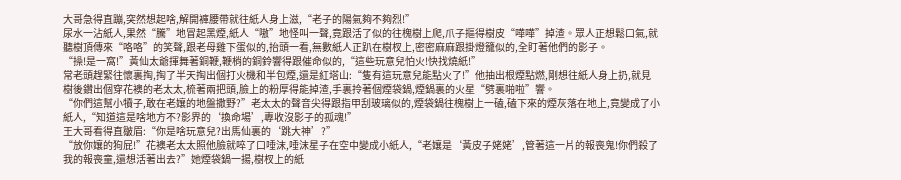大哥急得直蹦,突然想起啥,解開褲腰帶就往紙人身上滋,“老子的陽氣夠不夠烈!”
尿水一沾紙人,果然“騰”地冒起黑煙,紙人“嗷”地怪叫一聲,竟跟活了似的往槐樹上爬,爪子摳得樹皮“嘩嘩”掉渣。眾人正想鬆口氣,就聽樹頂傳來“咯咯”的笑聲,跟老母雞下蛋似的,抬頭一看,無數紙人正趴在樹杈上,密密麻麻跟掛燈籠似的,全盯著他們的影子。
“操!是一窩!”黃仙太爺揮舞著銅鞭,鞭梢的銅鈴響得跟催命似的,“這些玩意兒怕火!快找燒紙!”
常老頭趕緊往懷裏掏,掏了半天掏出個打火機和半包煙,還是紅塔山:“隻有這玩意兒能點火了!”他抽出根煙點燃,剛想往紙人身上扔,就見樹後鑽出個穿花襖的老太太,梳著兩把頭,臉上的粉厚得能掉渣,手裏拎著個煙袋鍋,煙鍋裏的火星“劈裏啪啦”響。
“你們這幫小犢子,敢在老孃的地盤撒野?”老太太的聲音尖得跟指甲刮玻璃似的,煙袋鍋往槐樹上一磕,磕下來的煙灰落在地上,竟變成了小紙人,“知道這是啥地方不?影界的‘換命場’,專收沒影子的孤魂!”
王大哥看得直皺眉:“你是啥玩意兒?出馬仙裏的‘跳大神’?”
“放你孃的狗屁!”花襖老太太照他臉就啐了口唾沫,唾沫星子在空中變成小紙人,“老孃是‘黃皮子姥姥’,管著這一片的報喪鬼!你們殺了我的報喪童,還想活著出去?”她煙袋鍋一揚,樹杈上的紙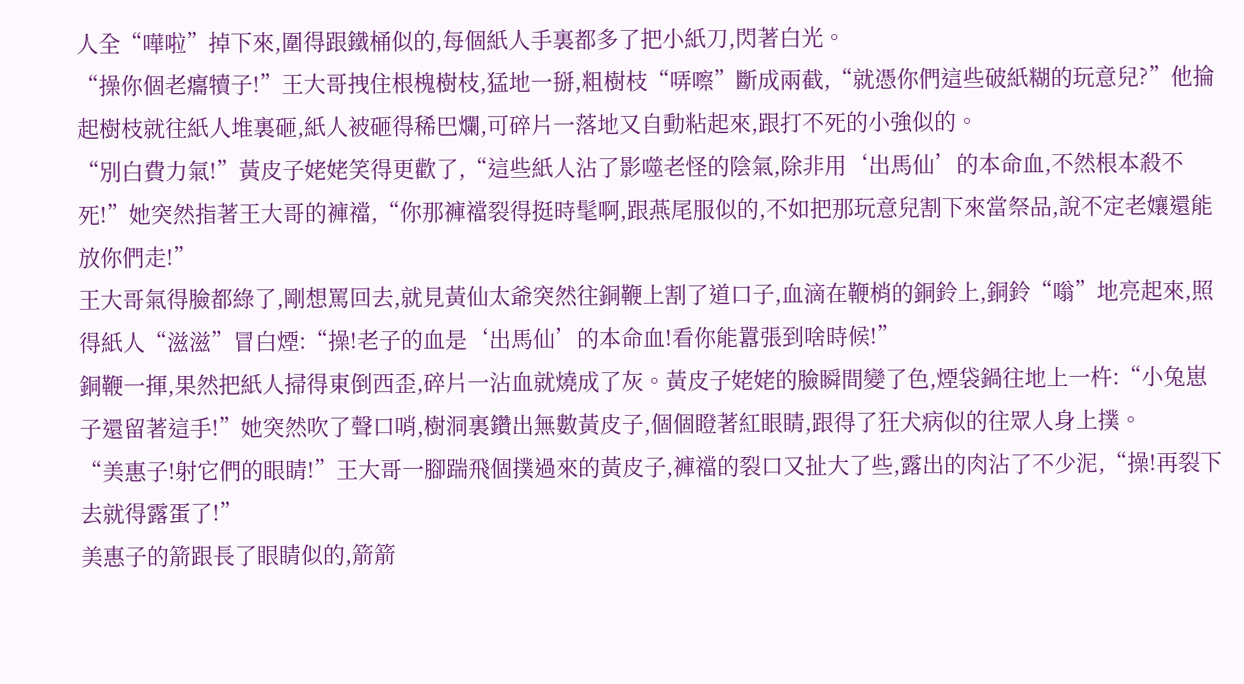人全“嘩啦”掉下來,圍得跟鐵桶似的,每個紙人手裏都多了把小紙刀,閃著白光。
“操你個老癟犢子!”王大哥拽住根槐樹枝,猛地一掰,粗樹枝“哢嚓”斷成兩截,“就憑你們這些破紙糊的玩意兒?”他掄起樹枝就往紙人堆裏砸,紙人被砸得稀巴爛,可碎片一落地又自動粘起來,跟打不死的小強似的。
“別白費力氣!”黃皮子姥姥笑得更歡了,“這些紙人沾了影噬老怪的陰氣,除非用‘出馬仙’的本命血,不然根本殺不死!”她突然指著王大哥的褲襠,“你那褲襠裂得挺時髦啊,跟燕尾服似的,不如把那玩意兒割下來當祭品,說不定老孃還能放你們走!”
王大哥氣得臉都綠了,剛想罵回去,就見黃仙太爺突然往銅鞭上割了道口子,血滴在鞭梢的銅鈴上,銅鈴“嗡”地亮起來,照得紙人“滋滋”冒白煙:“操!老子的血是‘出馬仙’的本命血!看你能囂張到啥時候!”
銅鞭一揮,果然把紙人掃得東倒西歪,碎片一沾血就燒成了灰。黃皮子姥姥的臉瞬間變了色,煙袋鍋往地上一杵:“小兔崽子還留著這手!”她突然吹了聲口哨,樹洞裏鑽出無數黃皮子,個個瞪著紅眼睛,跟得了狂犬病似的往眾人身上撲。
“美惠子!射它們的眼睛!”王大哥一腳踹飛個撲過來的黃皮子,褲襠的裂口又扯大了些,露出的肉沾了不少泥,“操!再裂下去就得露蛋了!”
美惠子的箭跟長了眼睛似的,箭箭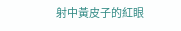射中黃皮子的紅眼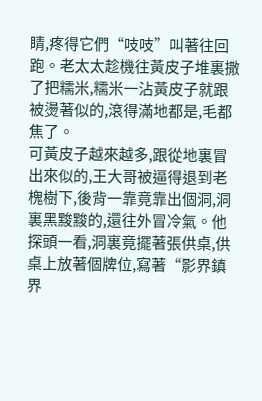睛,疼得它們“吱吱”叫著往回跑。老太太趁機往黃皮子堆裏撒了把糯米,糯米一沾黃皮子就跟被燙著似的,滾得滿地都是,毛都焦了。
可黃皮子越來越多,跟從地裏冒出來似的,王大哥被逼得退到老槐樹下,後背一靠竟靠出個洞,洞裏黑黢黢的,還往外冒冷氣。他探頭一看,洞裏竟擺著張供桌,供桌上放著個牌位,寫著“影界鎮界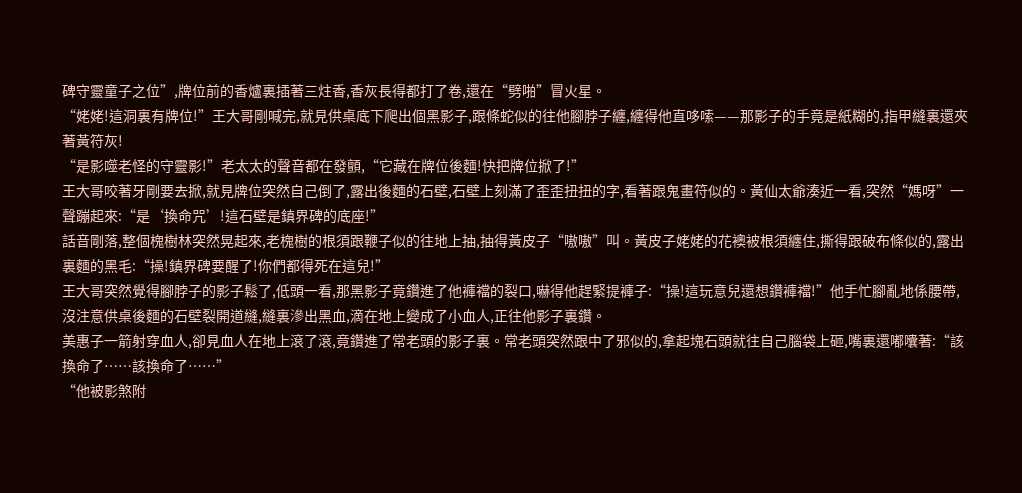碑守靈童子之位”,牌位前的香爐裏插著三炷香,香灰長得都打了卷,還在“劈啪”冒火星。
“姥姥!這洞裏有牌位!”王大哥剛喊完,就見供桌底下爬出個黑影子,跟條蛇似的往他腳脖子纏,纏得他直哆嗦——那影子的手竟是紙糊的,指甲縫裏還夾著黃符灰!
“是影噬老怪的守靈影!”老太太的聲音都在發顫,“它藏在牌位後麵!快把牌位掀了!”
王大哥咬著牙剛要去掀,就見牌位突然自己倒了,露出後麵的石壁,石壁上刻滿了歪歪扭扭的字,看著跟鬼畫符似的。黃仙太爺湊近一看,突然“媽呀”一聲蹦起來:“是‘換命咒’!這石壁是鎮界碑的底座!”
話音剛落,整個槐樹林突然晃起來,老槐樹的根須跟鞭子似的往地上抽,抽得黃皮子“嗷嗷”叫。黃皮子姥姥的花襖被根須纏住,撕得跟破布條似的,露出裏麵的黑毛:“操!鎮界碑要醒了!你們都得死在這兒!”
王大哥突然覺得腳脖子的影子鬆了,低頭一看,那黑影子竟鑽進了他褲襠的裂口,嚇得他趕緊提褲子:“操!這玩意兒還想鑽褲襠!”他手忙腳亂地係腰帶,沒注意供桌後麵的石壁裂開道縫,縫裏滲出黑血,滴在地上變成了小血人,正往他影子裏鑽。
美惠子一箭射穿血人,卻見血人在地上滾了滾,竟鑽進了常老頭的影子裏。常老頭突然跟中了邪似的,拿起塊石頭就往自己腦袋上砸,嘴裏還嘟囔著:“該換命了……該換命了……”
“他被影煞附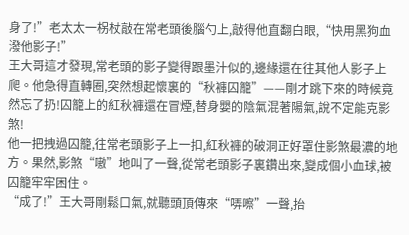身了!”老太太一柺杖敲在常老頭後腦勺上,敲得他直翻白眼,“快用黑狗血潑他影子!”
王大哥這才發現,常老頭的影子變得跟墨汁似的,邊緣還在往其他人影子上爬。他急得直轉圈,突然想起懷裏的“秋褲囚籠”——剛才跳下來的時候竟然忘了扔!囚籠上的紅秋褲還在冒煙,替身嬰的陰氣混著陽氣,說不定能克影煞!
他一把拽過囚籠,往常老頭影子上一扣,紅秋褲的破洞正好罩住影煞最濃的地方。果然,影煞“嗷”地叫了一聲,從常老頭影子裏鑽出來,變成個小血球,被囚籠牢牢困住。
“成了!”王大哥剛鬆口氣,就聽頭頂傳來“哢嚓”一聲,抬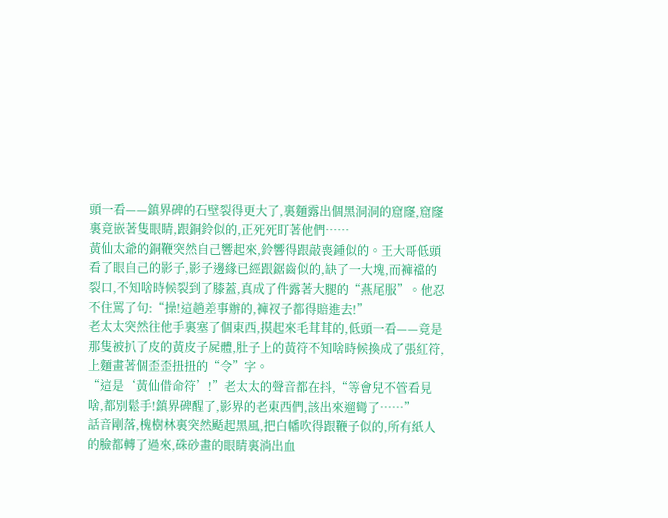頭一看——鎮界碑的石壁裂得更大了,裏麵露出個黑洞洞的窟窿,窟窿裏竟嵌著隻眼睛,跟銅鈴似的,正死死盯著他們……
黃仙太爺的銅鞭突然自己響起來,鈴響得跟敲喪鍾似的。王大哥低頭看了眼自己的影子,影子邊緣已經跟鋸齒似的,缺了一大塊,而褲襠的裂口,不知啥時候裂到了膝蓋,真成了件露著大腿的“燕尾服”。他忍不住罵了句:“操!這趟差事辦的,褲衩子都得賠進去!”
老太太突然往他手裏塞了個東西,摸起來毛茸茸的,低頭一看——竟是那隻被扒了皮的黃皮子屍體,肚子上的黃符不知啥時候換成了張紅符,上麵畫著個歪歪扭扭的“令”字。
“這是‘黃仙借命符’!”老太太的聲音都在抖,“等會兒不管看見啥,都別鬆手!鎮界碑醒了,影界的老東西們,該出來遛彎了……”
話音剛落,槐樹林裏突然颳起黑風,把白幡吹得跟鞭子似的,所有紙人的臉都轉了過來,硃砂畫的眼睛裏淌出血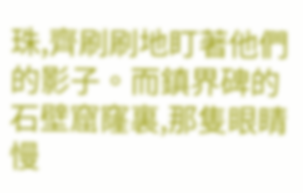珠,齊刷刷地盯著他們的影子。而鎮界碑的石壁窟窿裏,那隻眼睛慢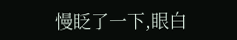慢眨了一下,眼白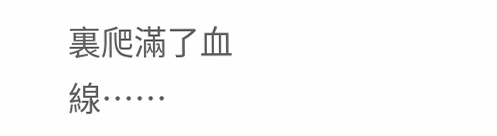裏爬滿了血線……